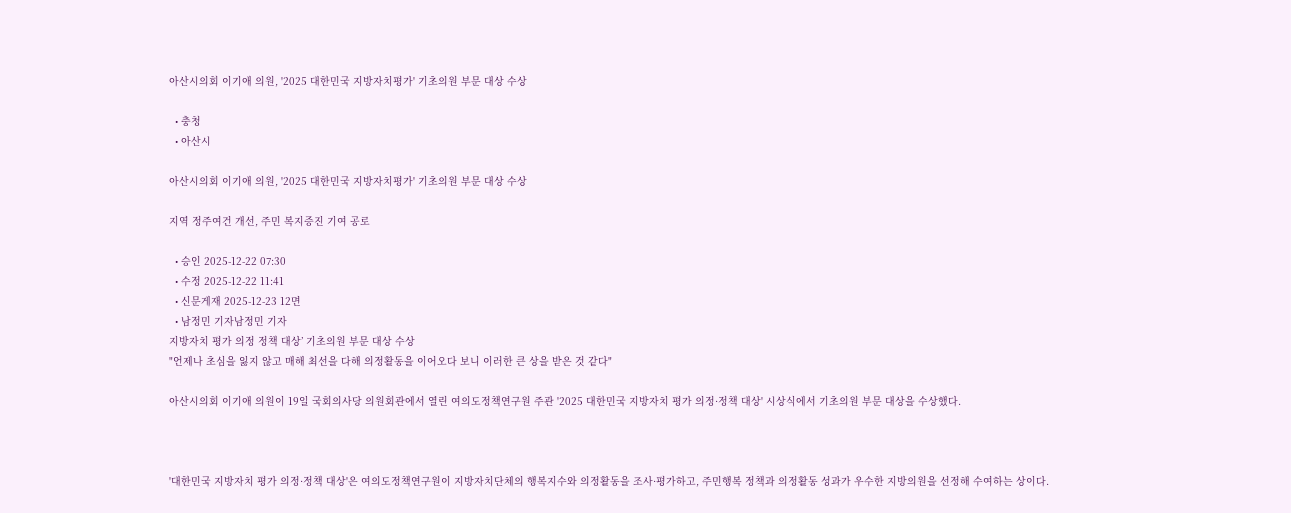아산시의회 이기애 의원, '2025 대한민국 지방자치평가' 기초의원 부문 대상 수상

  • 충청
  • 아산시

아산시의회 이기애 의원, '2025 대한민국 지방자치평가' 기초의원 부문 대상 수상

지역 정주여건 개선, 주민 복지증진 기여 공로

  • 승인 2025-12-22 07:30
  • 수정 2025-12-22 11:41
  • 신문게재 2025-12-23 12면
  • 남정민 기자남정민 기자
지방자치 평가 의정 정책 대상’ 기초의원 부문 대상 수상
"언제나 초심을 잃지 않고 매해 최선을 다해 의정활동을 이어오다 보니 이러한 큰 상을 받은 것 같다"

아산시의회 이기애 의원이 19일 국회의사당 의원회관에서 열린 여의도정책연구원 주관 '2025 대한민국 지방자치 평가 의정·정책 대상' 시상식에서 기초의원 부문 대상을 수상했다.



'대한민국 지방자치 평가 의정·정책 대상'은 여의도정책연구원이 지방자치단체의 행복지수와 의정활동을 조사·평가하고, 주민행복 정책과 의정활동 성과가 우수한 지방의원을 선정해 수여하는 상이다.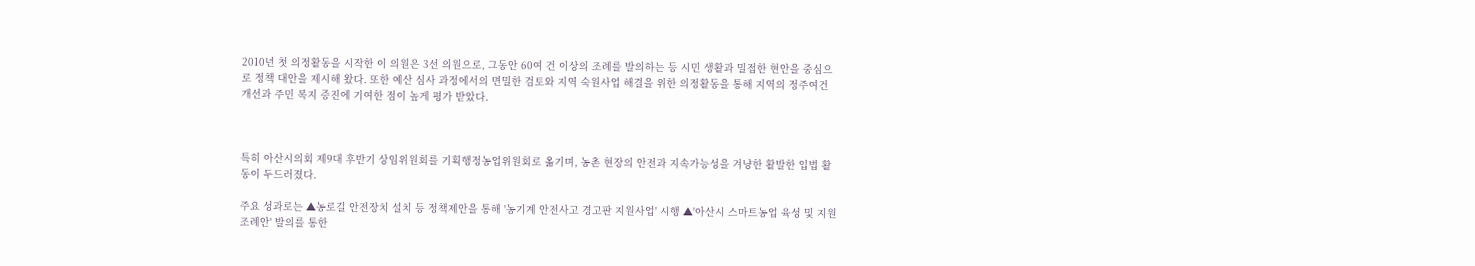2010년 첫 의정활동을 시작한 이 의원은 3선 의원으로, 그동안 60여 건 이상의 조례를 발의하는 등 시민 생활과 밀접한 현안을 중심으로 정책 대안을 제시해 왔다. 또한 예산 심사 과정에서의 면밀한 검토와 지역 숙원사업 해결을 위한 의정활동을 통해 지역의 정주여건 개선과 주민 복지 증진에 기여한 점이 높게 평가 받았다.



특히 아산시의회 제9대 후반기 상임위원회를 기획행정농업위원회로 옮기며, 농촌 현장의 안전과 지속가능성을 겨냥한 활발한 입법 활동이 두드러졌다.

주요 성과로는 ▲농로길 안전장치 설치 등 정책제안을 통해 '농기계 안전사고 경고판 지원사업' 시행 ▲'아산시 스마트농업 육성 및 지원 조례안' 발의를 통한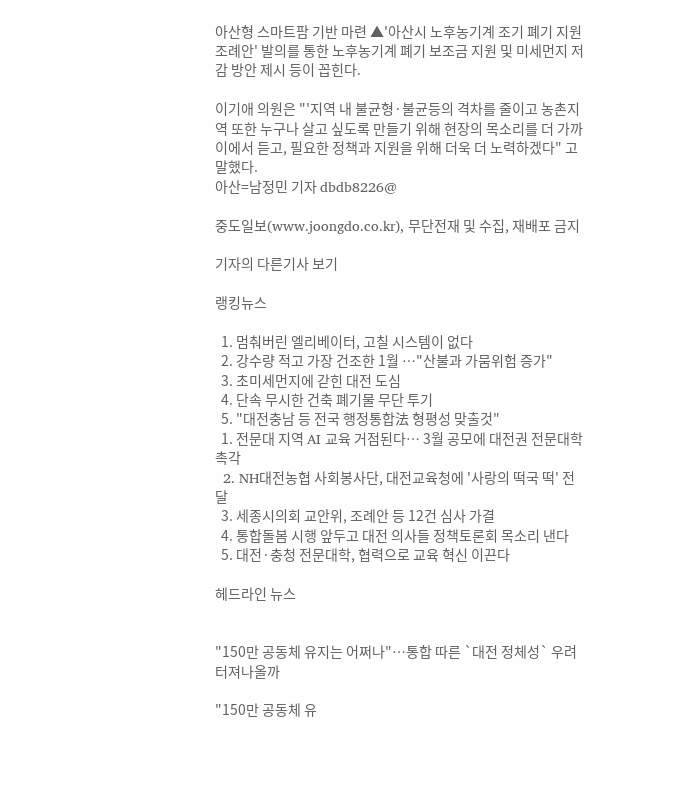아산형 스마트팜 기반 마련 ▲'아산시 노후농기계 조기 폐기 지원 조례안' 발의를 통한 노후농기계 폐기 보조금 지원 및 미세먼지 저감 방안 제시 등이 꼽힌다.

이기애 의원은 "'지역 내 불균형·불균등의 격차를 줄이고 농촌지역 또한 누구나 살고 싶도록 만들기 위해 현장의 목소리를 더 가까이에서 듣고, 필요한 정책과 지원을 위해 더욱 더 노력하겠다" 고 말했다.
아산=남정민 기자 dbdb8226@

중도일보(www.joongdo.co.kr), 무단전재 및 수집, 재배포 금지

기자의 다른기사 보기

랭킹뉴스

  1. 멈춰버린 엘리베이터, 고칠 시스템이 없다
  2. 강수량 적고 가장 건조한 1월 …"산불과 가뭄위험 증가"
  3. 초미세먼지에 갇힌 대전 도심
  4. 단속 무시한 건축 폐기물 무단 투기
  5. "대전충남 등 전국 행정통합法 형평성 맞출것"
  1. 전문대 지역 AI 교육 거점된다… 3월 공모에 대전권 전문대학 촉각
  2. NH대전농협 사회봉사단, 대전교육청에 '사랑의 떡국 떡' 전달
  3. 세종시의회 교안위, 조례안 등 12건 심사 가결
  4. 통합돌봄 시행 앞두고 대전 의사들 정책토론회 목소리 낸다
  5. 대전·충청 전문대학, 협력으로 교육 혁신 이끈다

헤드라인 뉴스


"150만 공동체 유지는 어쩌나"…통합 따른 `대전 정체성` 우려 터져나올까

"150만 공동체 유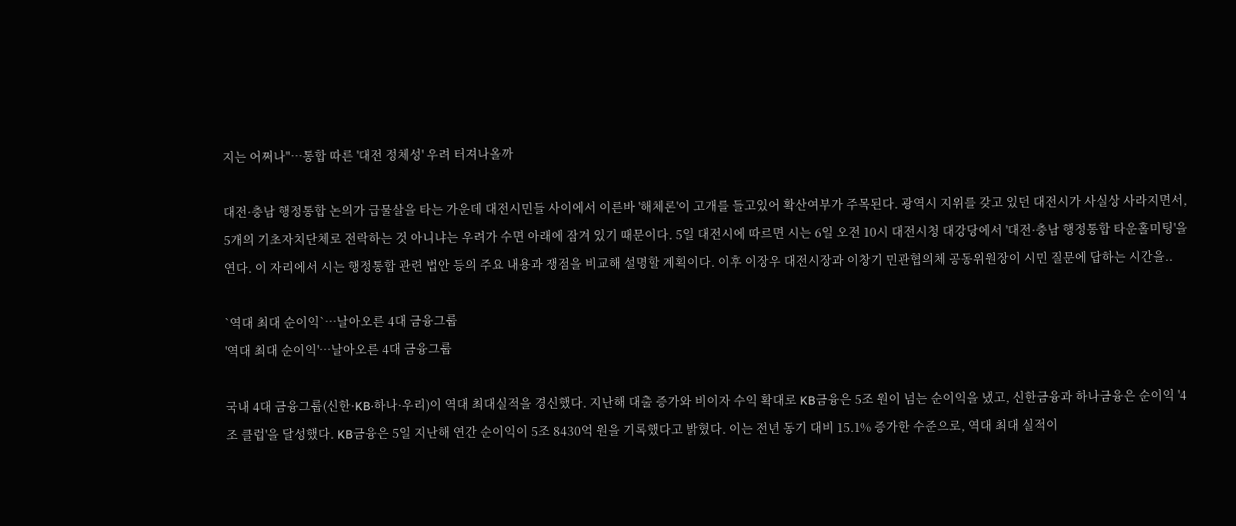지는 어쩌나"…통합 따른 '대전 정체성' 우려 터져나올까

대전·충남 행정통합 논의가 급물살을 타는 가운데 대전시민들 사이에서 이른바 '해체론'이 고개를 들고있어 확산여부가 주목된다. 광역시 지위를 갖고 있던 대전시가 사실상 사라지면서, 5개의 기초자치단체로 전락하는 것 아니냐는 우려가 수면 아래에 잠겨 있기 때문이다. 5일 대전시에 따르면 시는 6일 오전 10시 대전시청 대강당에서 '대전·충남 행정통합 타운홀미팅'을 연다. 이 자리에서 시는 행정통합 관련 법안 등의 주요 내용과 쟁점을 비교해 설명할 계획이다. 이후 이장우 대전시장과 이창기 민관협의체 공동위원장이 시민 질문에 답하는 시간을..

`역대 최대 순이익`…날아오른 4대 금융그룹
'역대 최대 순이익'…날아오른 4대 금융그룹

국내 4대 금융그룹(신한·KB·하나·우리)이 역대 최대실적을 경신했다. 지난해 대출 증가와 비이자 수익 확대로 KB금융은 5조 원이 넘는 순이익을 냈고, 신한금융과 하나금융은 순이익 '4조 클럽'을 달성했다. KB금융은 5일 지난해 연간 순이익이 5조 8430억 원을 기록했다고 밝혔다. 이는 전년 동기 대비 15.1% 증가한 수준으로, 역대 최대 실적이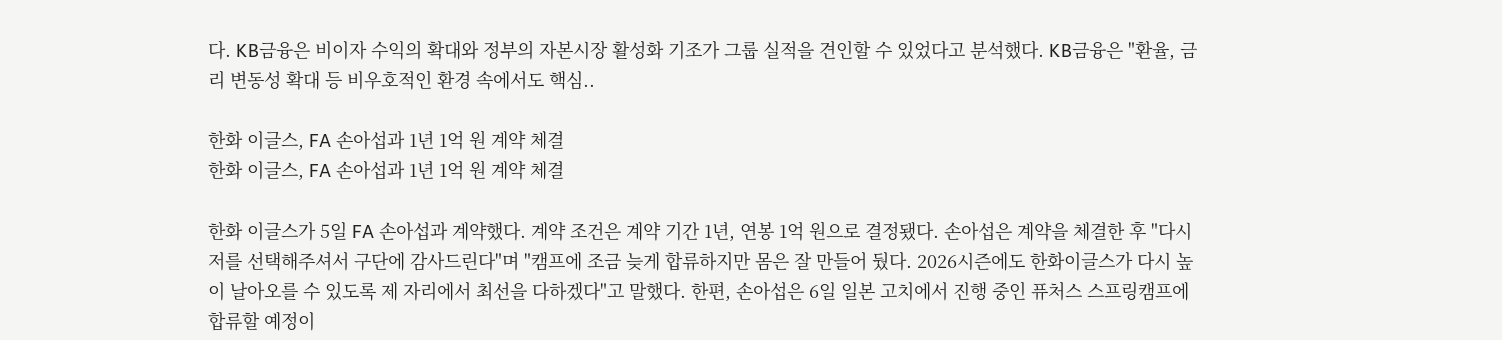다. KB금융은 비이자 수익의 확대와 정부의 자본시장 활성화 기조가 그룹 실적을 견인할 수 있었다고 분석했다. KB금융은 "환율, 금리 변동성 확대 등 비우호적인 환경 속에서도 핵심..

한화 이글스, FA 손아섭과 1년 1억 원 계약 체결
한화 이글스, FA 손아섭과 1년 1억 원 계약 체결

한화 이글스가 5일 FA 손아섭과 계약했다. 계약 조건은 계약 기간 1년, 연봉 1억 원으로 결정됐다. 손아섭은 계약을 체결한 후 "다시 저를 선택해주셔서 구단에 감사드린다"며 "캠프에 조금 늦게 합류하지만 몸은 잘 만들어 뒀다. 2026시즌에도 한화이글스가 다시 높이 날아오를 수 있도록 제 자리에서 최선을 다하겠다"고 말했다. 한편, 손아섭은 6일 일본 고치에서 진행 중인 퓨처스 스프링캠프에 합류할 예정이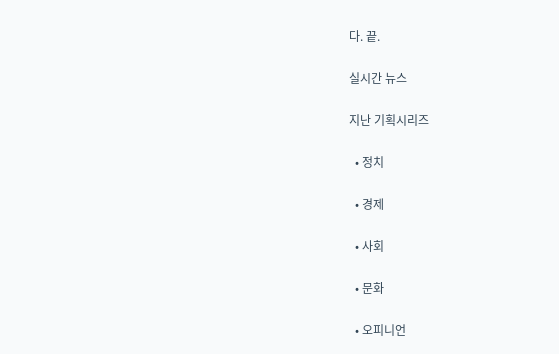다. 끝.

실시간 뉴스

지난 기획시리즈

  • 정치

  • 경제

  • 사회

  • 문화

  • 오피니언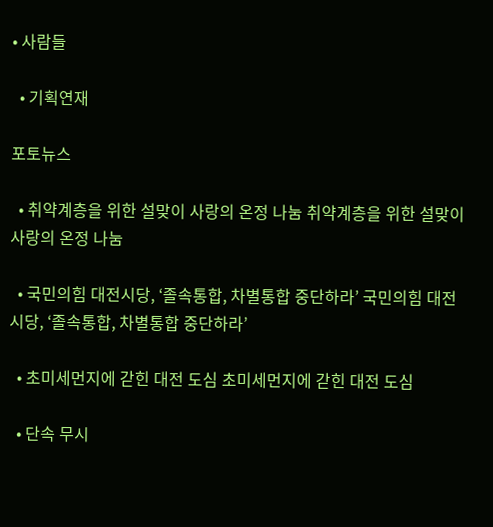• 사람들

  • 기획연재

포토뉴스

  • 취약계층을 위한 설맞이 사랑의 온정 나눔 취약계층을 위한 설맞이 사랑의 온정 나눔

  • 국민의힘 대전시당, ‘졸속통합, 차별통합 중단하라’ 국민의힘 대전시당, ‘졸속통합, 차별통합 중단하라’

  • 초미세먼지에 갇힌 대전 도심 초미세먼지에 갇힌 대전 도심

  • 단속 무시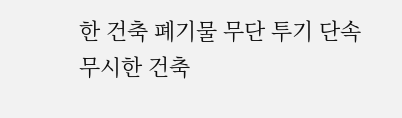한 건축 폐기물 무단 투기 단속 무시한 건축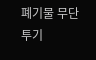폐기물 무단 투기